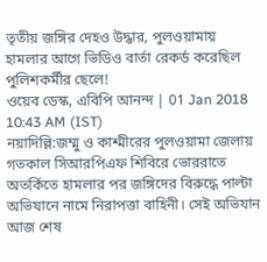তৃতীয় জঙ্গির দেহও উদ্ধার, পুলওয়ামায় হামলার আগে ভিডিও বার্তা রেকর্ড করেছিল পুলিশকর্মীর ছেলে!
ওয়েব ডেস্ক, এবিপি আনন্দ | 01 Jan 2018 10:43 AM (IST)
নয়াদিল্লি:জম্মু ও কাশ্মীরের পুলওয়ামা জেলায় গতকাল সিআরপিএফ শিবিরে ভোররাতে অতর্কিতে হামলার পর জঙ্গিদের বিরুদ্ধে পাল্টা অভিযানে নামে নিরাপত্তা বাহিনী। সেই অভিযান আজ শেষ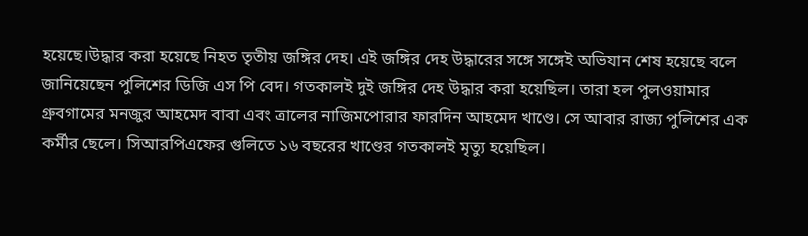হয়েছে।উদ্ধার করা হয়েছে নিহত তৃতীয় জঙ্গির দেহ। এই জঙ্গির দেহ উদ্ধারের সঙ্গে সঙ্গেই অভিযান শেষ হয়েছে বলে জানিয়েছেন পুলিশের ডিজি এস পি বেদ। গতকালই দুই জঙ্গির দেহ উদ্ধার করা হয়েছিল। তারা হল পুলওয়ামার গ্রুবগামের মনজুর আহমেদ বাবা এবং ত্রালের নাজিমপোরার ফারদিন আহমেদ খাণ্ডে। সে আবার রাজ্য পুলিশের এক কর্মীর ছেলে। সিআরপিএফের গুলিতে ১৬ বছরের খাণ্ডের গতকালই মৃত্যু হয়েছিল।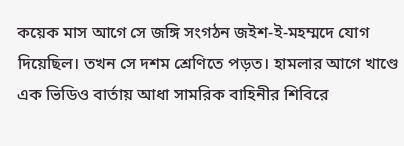কয়েক মাস আগে সে জঙ্গি সংগঠন জইশ-ই-মহম্মদে যোগ দিয়েছিল। তখন সে দশম শ্রেণিতে পড়ত। হামলার আগে খাণ্ডে এক ভিডিও বার্তায় আধা সামরিক বাহিনীর শিবিরে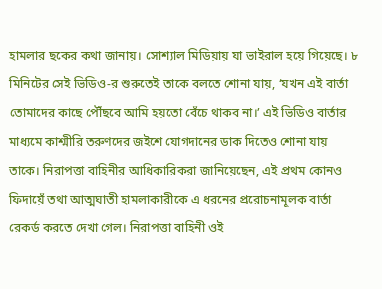হামলার ছকের কথা জানায়। সোশ্যাল মিডিয়ায় যা ভাইরাল হয়ে গিয়েছে। ৮ মিনিটের সেই ভিডিও-র শুরুতেই তাকে বলতে শোনা যায়, ‘যখন এই বার্তা তোমাদের কাছে পৌঁছবে আমি হয়তো বেঁচে থাকব না।’ এই ভিডিও বার্তার মাধ্যমে কাশ্মীরি তরুণদের জইশে যোগদানের ডাক দিতেও শোনা যায় তাকে। নিরাপত্তা বাহিনীর আধিকারিকরা জানিয়েছেন, এই প্রথম কোনও ফিদায়েঁ তথা আত্মঘাতী হামলাকারীকে এ ধরনের প্ররোচনামূলক বার্তা রেকর্ড করতে দেখা গেল। নিরাপত্তা বাহিনী ওই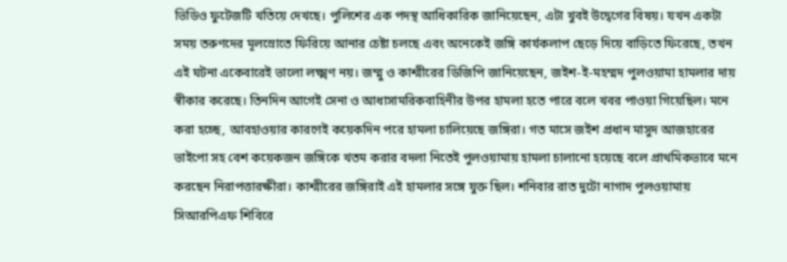ভিডিও ফুটেজটি খতিয়ে দেখছে। পুলিশের এক পদস্থ আধিকারিক জানিয়েছেন, এটা খুবই উদ্বেগের বিষয়। যখন একটা সময় তরুণদের মূলস্রোতে ফিরিয়ে আনার চেষ্টা চলছে এবং অনেকেই জঙ্গি কার্যকলাপ ছেড়ে দিয়ে বাড়িতে ফিরেছে, তখন এই ঘটনা একেবারেই ভালো লক্ষ্মণ নয়। জম্মু ও কাশ্মীরের ডিজিপি জানিয়েছেন, জইশ-ই-মহম্মদ পুলওয়ামা হামলার দায় স্বীকার করেছে। তিনদিন আগেই সেনা ও আধাসামরিকবাহিনীর উপর হামলা হতে পারে বলে খবর পাওয়া গিয়েছিল। মনে করা হচ্ছে, আবহাওয়ার কারণেই কয়েকদিন পরে হামলা চালিয়েছে জঙ্গিরা। গত মাসে জইশ প্রধান মাসুদ আজহারের ভাইপো সহ বেশ কয়েকজন জঙ্গিকে খতম করার বদলা নিতেই পুলওয়ামায় হামলা চালানো হয়েছে বলে প্রাথমিকভাবে মনে করছেন নিরাপত্তারক্ষীরা। কাশ্মীরের জঙ্গিরাই এই হামলার সঙ্গে যুক্ত ছিল। শনিবার রাত দুটো নাগাদ পুলওয়ামায় সিআরপিএফ শিবিরে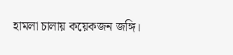হামলা চালায় কয়েকজন জঙ্গি।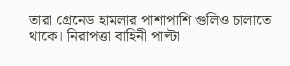তারা গ্রেনেড হামলার পাশাপাশি গুলিও চালাতে থাকে। নিরাপত্তা বাহিনী পাল্টা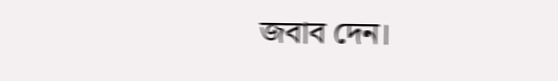জবাব দেন।